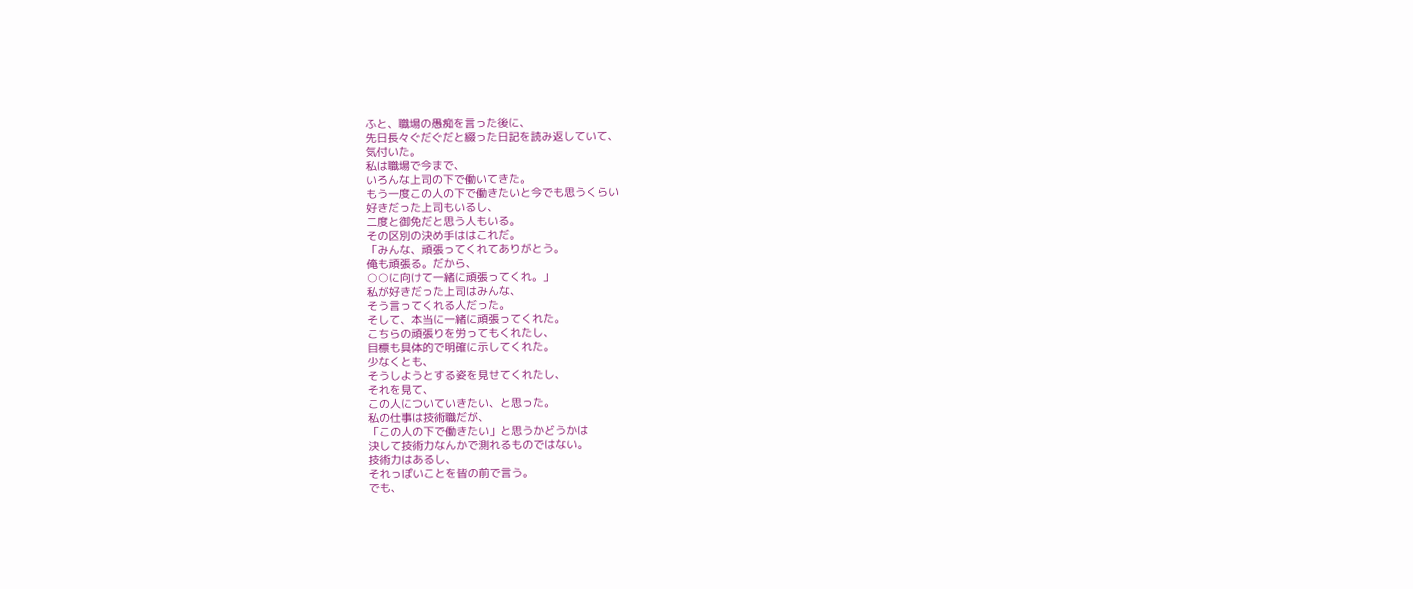ふと、職場の愚痴を言った後に、
先日長々ぐだぐだと綴った日記を読み返していて、
気付いた。
私は職場で今まで、
いろんな上司の下で働いてきた。
もう一度この人の下で働きたいと今でも思うくらい
好きだった上司もいるし、
二度と御免だと思う人もいる。
その区別の決め手ははこれだ。
「みんな、頑張ってくれてありがとう。
俺も頑張る。だから、
○○に向けて一緒に頑張ってくれ。」
私が好きだった上司はみんな、
そう言ってくれる人だった。
そして、本当に一緒に頑張ってくれた。
こちらの頑張りを労ってもくれたし、
目標も具体的で明確に示してくれた。
少なくとも、
そうしようとする姿を見せてくれたし、
それを見て、
この人についていきたい、と思った。
私の仕事は技術職だが、
「この人の下で働きたい」と思うかどうかは
決して技術力なんかで測れるものではない。
技術力はあるし、
それっぽいことを皆の前で言う。
でも、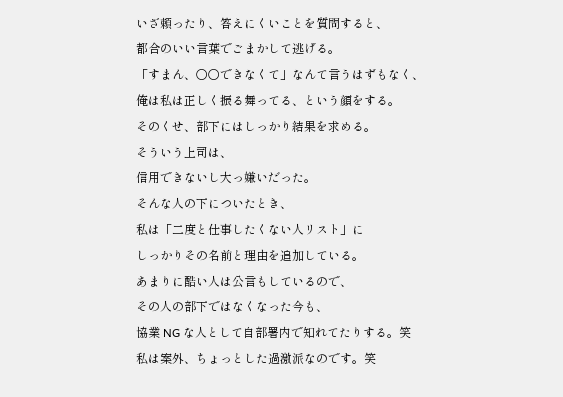いざ頼ったり、答えにくいことを質問すると、
都合のいい言葉でごまかして逃げる。
「すまん、○○できなくて」なんて言うはずもなく、
俺は私は正しく振る舞ってる、という顔をする。
そのくせ、部下にはしっかり結果を求める。
そういう上司は、
信用できないし大っ嫌いだった。
そんな人の下についたとき、
私は「二度と仕事したくない人リスト」に
しっかりその名前と理由を追加している。
あまりに酷い人は公言もしているので、
その人の部下ではなくなった今も、
協業 NG な人として自部署内で知れてたりする。笑
私は案外、ちょっとした過激派なのです。笑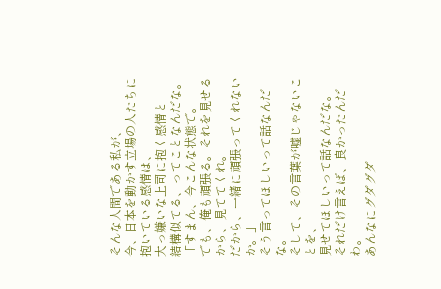そんな人間である私が、
今、日本を動かす立場の人たちに抱いている感情は、
大っ嫌いな上司に抱く感情と
結構似てる、ってことなんだな。
「すまん、今こんな状態で。
でも、俺も頑張る。それを見せるから、見ててくれ。
だから、一緒に頑張ってくれないか。」
そう言ってほしいって話なんだな。
そして、その言葉が嘘じゃないことを、
見せてほしいって話なんだな。
それだけ言えば、良かったんだわ。
あんなにグダグダ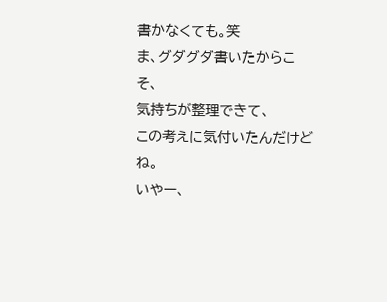書かなくても。笑
ま、グダグダ書いたからこそ、
気持ちが整理できて、
この考えに気付いたんだけどね。
いやー、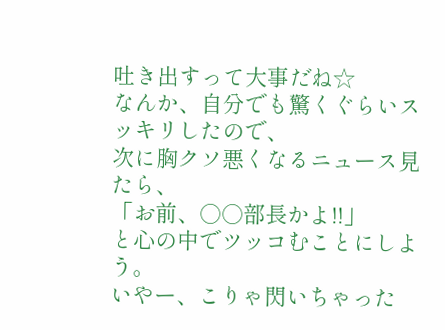吐き出すって大事だね☆
なんか、自分でも驚くぐらいスッキリしたので、
次に胸クソ悪くなるニュース見たら、
「お前、○○部長かよ!!」
と心の中でツッコむことにしよう。
いやー、こりゃ閃いちゃった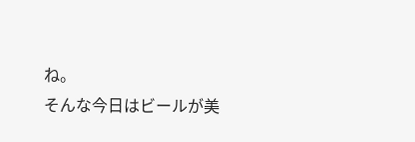ね。
そんな今日はビールが美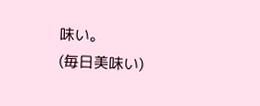味い。
(毎日美味い)